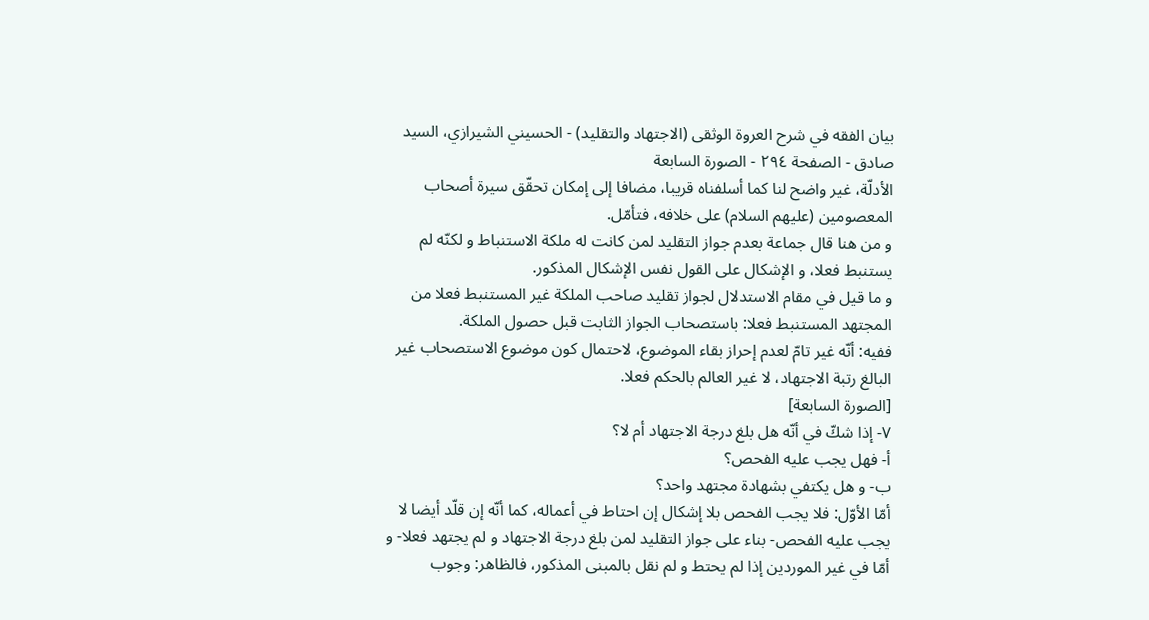بيان الفقه في شرح العروة الوثقى (الاجتهاد والتقليد) - الحسيني الشيرازي، السيد صادق - الصفحة ٢٩٤ - الصورة السابعة
الأدلّة، غير واضح لنا كما أسلفناه قريبا، مضافا إلى إمكان تحقّق سيرة أصحاب المعصومين (عليهم السلام) على خلافه، فتأمّل.
و من هنا قال جماعة بعدم جواز التقليد لمن كانت له ملكة الاستنباط و لكنّه لم يستنبط فعلا، و الإشكال على القول نفس الإشكال المذكور.
و ما قيل في مقام الاستدلال لجواز تقليد صاحب الملكة غير المستنبط فعلا من المجتهد المستنبط فعلا: باستصحاب الجواز الثابت قبل حصول الملكة.
ففيه: أنّه غير تامّ لعدم إحراز بقاء الموضوع، لاحتمال كون موضوع الاستصحاب غير البالغ رتبة الاجتهاد، لا غير العالم بالحكم فعلا.
[الصورة السابعة]
٧- إذا شكّ في أنّه هل بلغ درجة الاجتهاد أم لا؟
أ- فهل يجب عليه الفحص؟
ب- و هل يكتفي بشهادة مجتهد واحد؟
أمّا الأوّل: فلا يجب الفحص بلا إشكال إن احتاط في أعماله، كما أنّه إن قلّد أيضا لا يجب عليه الفحص- بناء على جواز التقليد لمن بلغ درجة الاجتهاد و لم يجتهد فعلا- و أمّا في غير الموردين إذا لم يحتط و لم نقل بالمبنى المذكور، فالظاهر: وجوب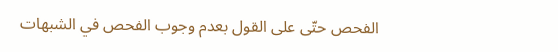الفحص حتّى على القول بعدم وجوب الفحص في الشبهات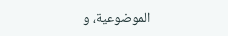الموضوعية، و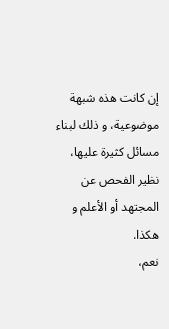إن كانت هذه شبهة موضوعية، و ذلك لبناء مسائل كثيرة عليها، نظير الفحص عن المجتهد أو الأعلم و هكذا.
نعم،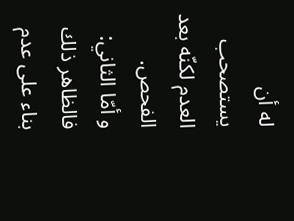له أن يستصحب العدم لكنّه بعد الفحص.
و أمّا الثاني: فالظاهر ذلك بناء على عدم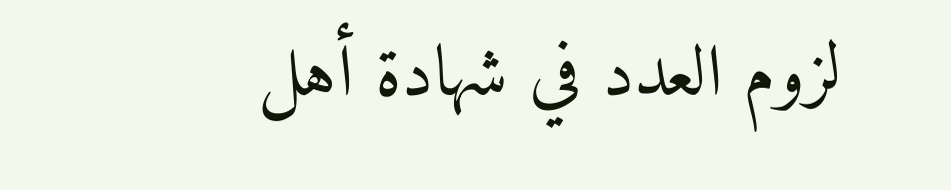لزوم العدد في شهادة أهل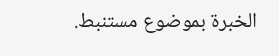الخبرة بموضوع مستنبط.